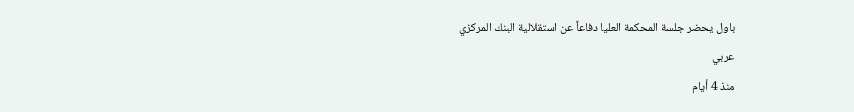باول يحضر جلسة المحكمة العليا دفاعاً عن استقلالية البنك المركزي
عربي
منذ 4 أيام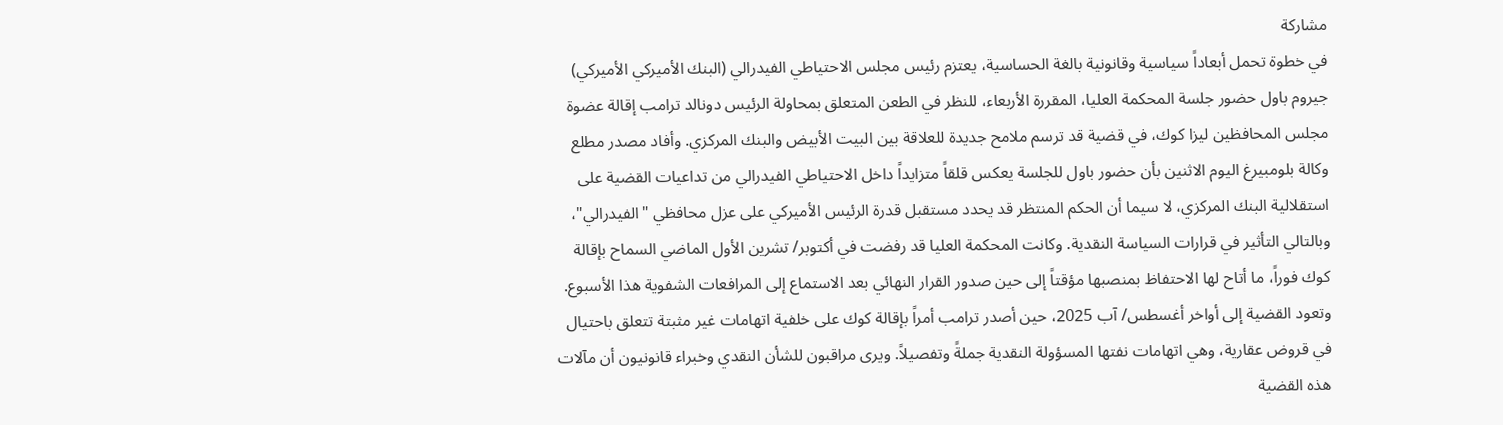مشاركة
في خطوة تحمل أبعاداً سياسية وقانونية بالغة الحساسية، يعتزم رئيس مجلس الاحتياطي الفيدرالي (البنك الأميركي الأميركي) جيروم باول حضور جلسة المحكمة العليا، المقررة الأربعاء، للنظر في الطعن المتعلق بمحاولة الرئيس دونالد ترامب إقالة عضوة مجلس المحافظين ليزا كوك، في قضية قد ترسم ملامح جديدة للعلاقة بين البيت الأبيض والبنك المركزي. وأفاد مصدر مطلع وكالة بلومبيرغ اليوم الاثنين بأن حضور باول للجلسة يعكس قلقاً متزايداً داخل الاحتياطي الفيدرالي من تداعيات القضية على استقلالية البنك المركزي، لا سيما أن الحكم المنتظر قد يحدد مستقبل قدرة الرئيس الأميركي على عزل محافظي "الفيدرالي"، وبالتالي التأثير في قرارات السياسة النقدية. وكانت المحكمة العليا قد رفضت في أكتوبر/ تشرين الأول الماضي السماح بإقالة كوك فوراً، ما أتاح لها الاحتفاظ بمنصبها مؤقتاً إلى حين صدور القرار النهائي بعد الاستماع إلى المرافعات الشفوية هذا الأسبوع. وتعود القضية إلى أواخر أغسطس/ آب 2025، حين أصدر ترامب أمراً بإقالة كوك على خلفية اتهامات غير مثبتة تتعلق باحتيال في قروض عقارية، وهي اتهامات نفتها المسؤولة النقدية جملةً وتفصيلاً. ويرى مراقبون للشأن النقدي وخبراء قانونيون أن مآلات هذه القضية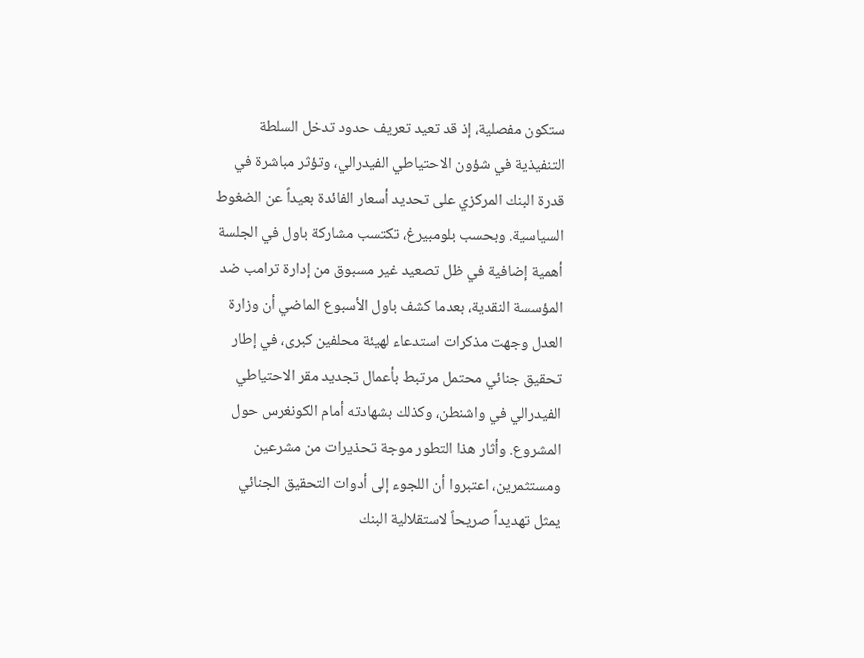ستكون مفصلية، إذ قد تعيد تعريف حدود تدخل السلطة التنفيذية في شؤون الاحتياطي الفيدرالي، وتؤثر مباشرة في قدرة البنك المركزي على تحديد أسعار الفائدة بعيداً عن الضغوط السياسية. وبحسب بلومبيرغ، تكتسب مشاركة باول في الجلسة أهمية إضافية في ظل تصعيد غير مسبوق من إدارة ترامب ضد المؤسسة النقدية، بعدما كشف باول الأسبوع الماضي أن وزارة العدل وجهت مذكرات استدعاء لهيئة محلفين كبرى، في إطار تحقيق جنائي محتمل مرتبط بأعمال تجديد مقر الاحتياطي الفيدرالي في واشنطن، وكذلك بشهادته أمام الكونغرس حول المشروع. وأثار هذا التطور موجة تحذيرات من مشرعين ومستثمرين، اعتبروا أن اللجوء إلى أدوات التحقيق الجنائي يمثل تهديداً صريحاً لاستقلالية البنك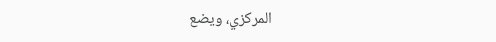المركزي، ويضع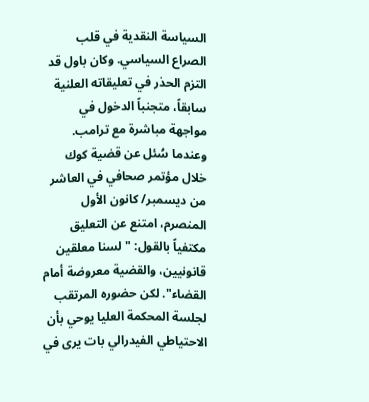السياسة النقدية في قلب الصراع السياسي. وكان باول قد التزم الحذر في تعليقاته العلنية سابقاً، متجنباً الدخول في مواجهة مباشرة مع ترامب. وعندما سُئل عن قضية كوك خلال مؤتمر صحافي في العاشر من ديسمبر/ كانون الأول المنصرم، امتنع عن التعليق مكتفياً بالقول: "لسنا معلقين قانونيين، والقضية معروضة أمام القضاء". لكن حضوره المرتقب لجلسة المحكمة العليا يوحي بأن الاحتياطي الفيدرالي بات يرى في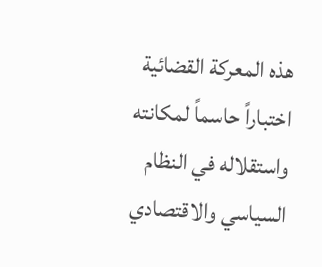هذه المعركة القضائية اختباراً حاسماً لمكانته واستقلاله في النظام السياسي والاقتصادي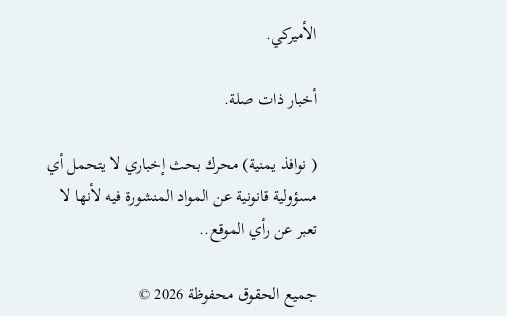الأميركي.

أخبار ذات صلة.

( نوافذ يمنية) محرك بحث إخباري لا يتحمل أي مسؤولية قانونية عن المواد المنشورة فيه لأنها لا تعبر عن رأي الموقع..

جميع الحقوق محفوظة 2026 ©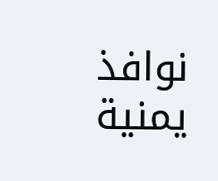نوافذ يمنية